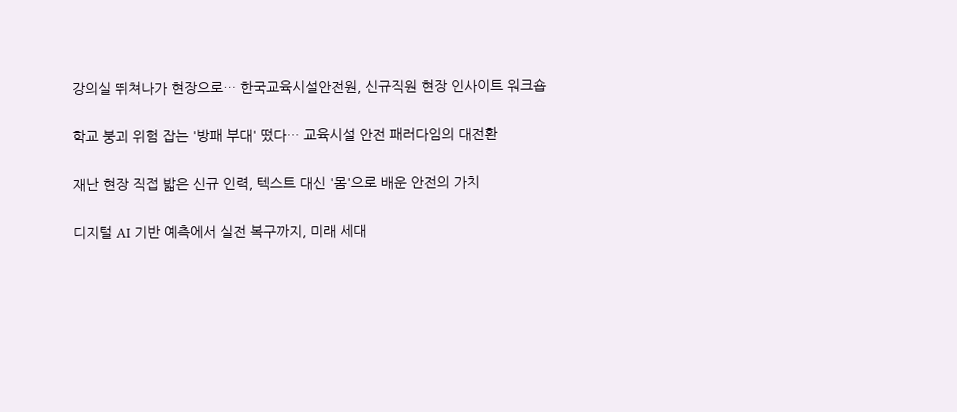강의실 뛰쳐나가 현장으로… 한국교육시설안전원, 신규직원 현장 인사이트 워크숍

학교 붕괴 위험 잡는 '방패 부대' 떴다… 교육시설 안전 패러다임의 대전환

재난 현장 직접 밟은 신규 인력, 텍스트 대신 '몸'으로 배운 안전의 가치

디지털 AI 기반 예측에서 실전 복구까지, 미래 세대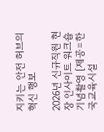지키는 안전 허브의 혁신 행보

2026년 신규직원 현장 인사이트 워크숍 기념촬영 [제공=한국교육시설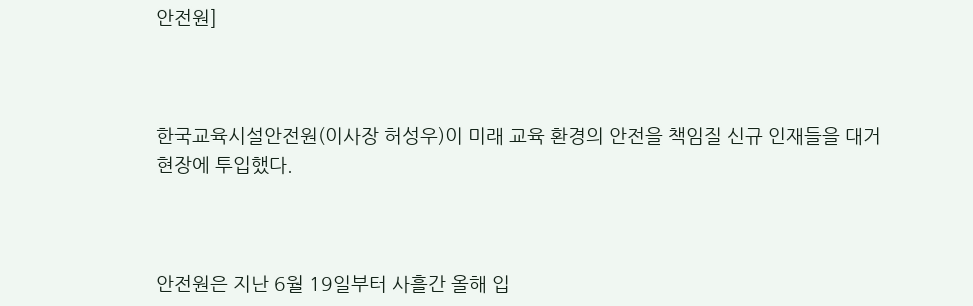안전원]



한국교육시설안전원(이사장 허성우)이 미래 교육 환경의 안전을 책임질 신규 인재들을 대거 현장에 투입했다.



안전원은 지난 6월 19일부터 사흘간 올해 입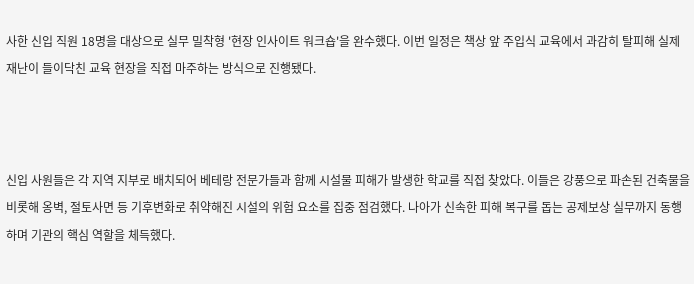사한 신입 직원 18명을 대상으로 실무 밀착형 '현장 인사이트 워크숍'을 완수했다. 이번 일정은 책상 앞 주입식 교육에서 과감히 탈피해 실제 재난이 들이닥친 교육 현장을 직접 마주하는 방식으로 진행됐다.



신입 사원들은 각 지역 지부로 배치되어 베테랑 전문가들과 함께 시설물 피해가 발생한 학교를 직접 찾았다. 이들은 강풍으로 파손된 건축물을 비롯해 옹벽, 절토사면 등 기후변화로 취약해진 시설의 위험 요소를 집중 점검했다. 나아가 신속한 피해 복구를 돕는 공제보상 실무까지 동행하며 기관의 핵심 역할을 체득했다.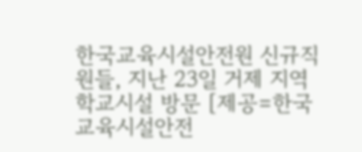한국교육시설안전원 신규직원들, 지난 23일 거제 지역 학교시설 방문 [제공=한국교육시설안전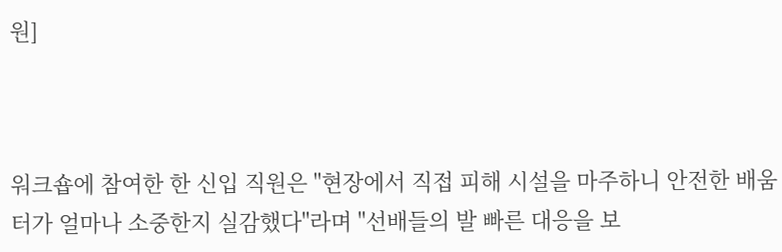원]



워크숍에 참여한 한 신입 직원은 "현장에서 직접 피해 시설을 마주하니 안전한 배움터가 얼마나 소중한지 실감했다"라며 "선배들의 발 빠른 대응을 보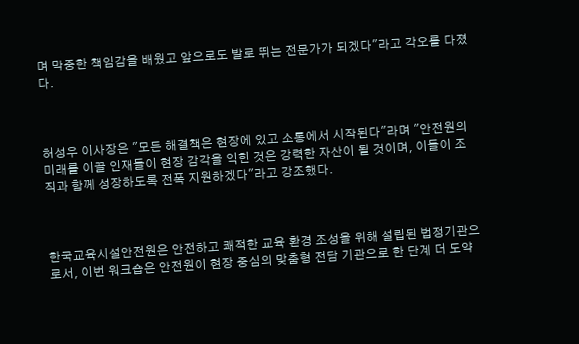며 막중한 책임감을 배웠고 앞으로도 발로 뛰는 전문가가 되겠다"라고 각오를 다졌다.



허성우 이사장은 "모든 해결책은 현장에 있고 소통에서 시작된다"라며 "안전원의 미래를 이끌 인재들이 현장 감각을 익힌 것은 강력한 자산이 될 것이며, 이들이 조직과 함께 성장하도록 전폭 지원하겠다"라고 강조했다.



한국교육시설안전원은 안전하고 쾌적한 교육 환경 조성을 위해 설립된 법정기관으로서, 이번 워크숍은 안전원이 현장 중심의 맞춤형 전담 기관으로 한 단계 더 도약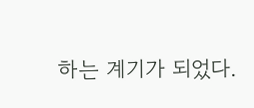하는 계기가 되었다.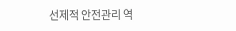선제적 안전관리 역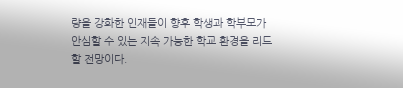량을 강화한 인재들이 향후 학생과 학부모가 안심할 수 있는 지속 가능한 학교 환경을 리드할 전망이다.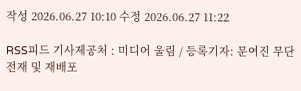작성 2026.06.27 10:10 수정 2026.06.27 11:22

RSS피드 기사제공처 : 미디어 울림 / 등록기자: 문여진 무단 전재 및 재배포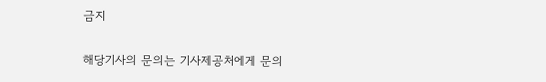금지

해당기사의 문의는 기사제공처에게 문의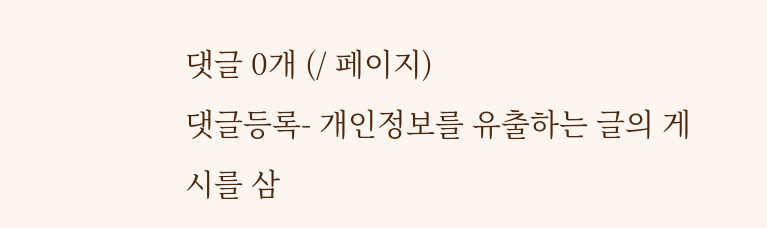댓글 0개 (/ 페이지)
댓글등록- 개인정보를 유출하는 글의 게시를 삼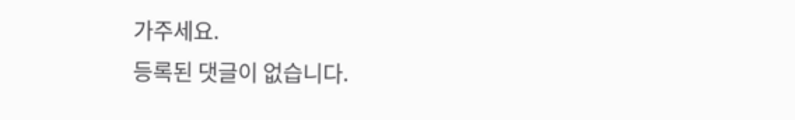가주세요.
등록된 댓글이 없습니다.